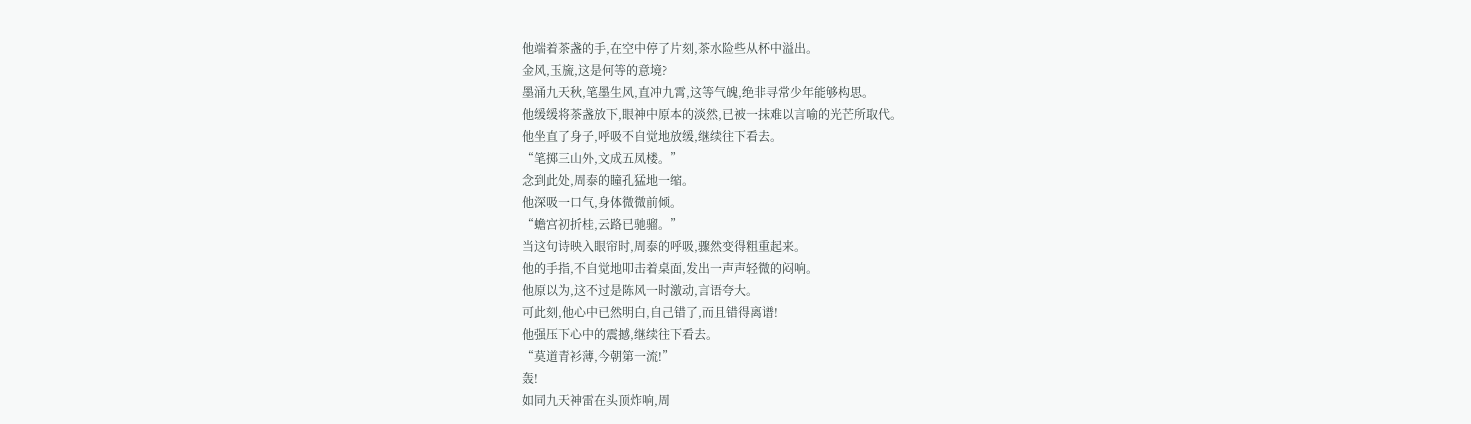他端着茶盏的手,在空中停了片刻,茶水险些从杯中溢出。
金风,玉旒,这是何等的意境?
墨涌九天秋,笔墨生风,直冲九霄,这等气魄,绝非寻常少年能够构思。
他缓缓将茶盏放下,眼神中原本的淡然,已被一抹难以言喻的光芒所取代。
他坐直了身子,呼吸不自觉地放缓,继续往下看去。
“笔掷三山外,文成五凤楼。”
念到此处,周泰的瞳孔猛地一缩。
他深吸一口气,身体微微前倾。
“蟾宫初折桂,云路已驰骝。”
当这句诗映入眼帘时,周泰的呼吸,骤然变得粗重起来。
他的手指,不自觉地叩击着桌面,发出一声声轻微的闷响。
他原以为,这不过是陈风一时激动,言语夸大。
可此刻,他心中已然明白,自己错了,而且错得离谱!
他强压下心中的震撼,继续往下看去。
“莫道青衫薄,今朝第一流!”
轰!
如同九天神雷在头顶炸响,周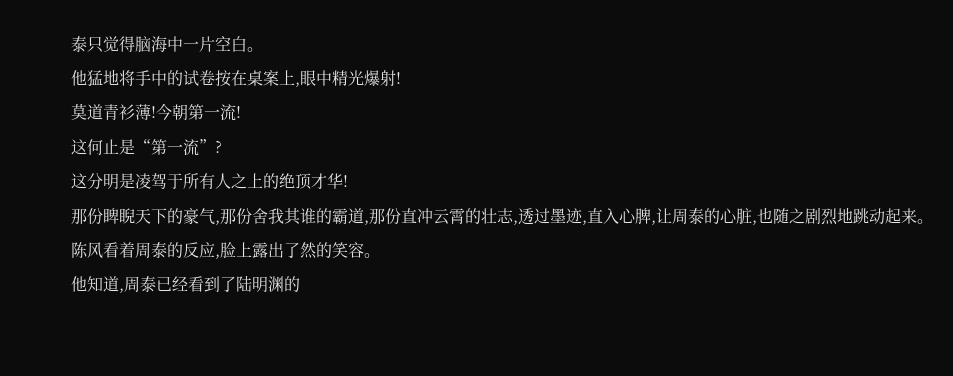泰只觉得脑海中一片空白。
他猛地将手中的试卷按在桌案上,眼中精光爆射!
莫道青衫薄!今朝第一流!
这何止是“第一流”?
这分明是凌驾于所有人之上的绝顶才华!
那份睥睨天下的豪气,那份舍我其谁的霸道,那份直冲云霄的壮志,透过墨迹,直入心脾,让周泰的心脏,也随之剧烈地跳动起来。
陈风看着周泰的反应,脸上露出了然的笑容。
他知道,周泰已经看到了陆明渊的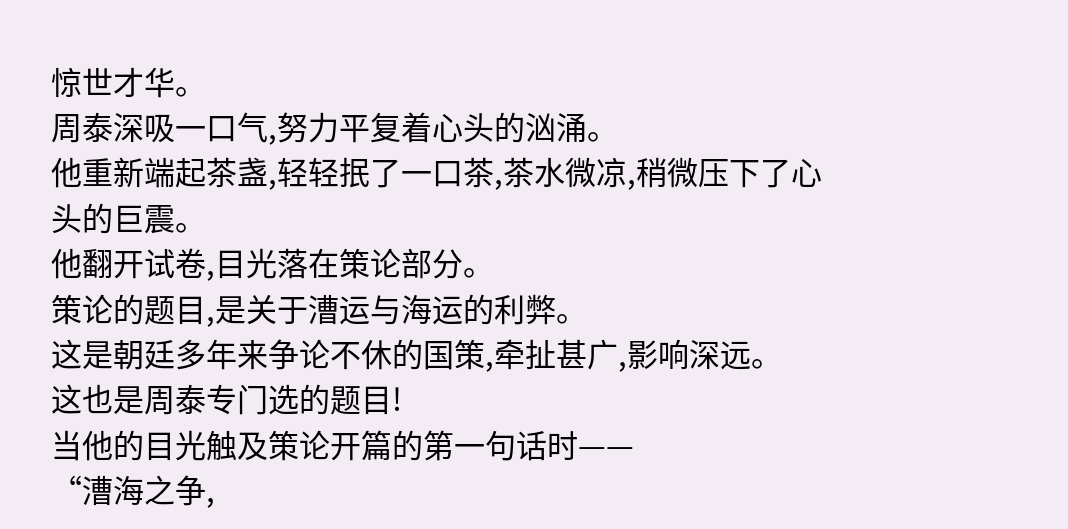惊世才华。
周泰深吸一口气,努力平复着心头的汹涌。
他重新端起茶盏,轻轻抿了一口茶,茶水微凉,稍微压下了心头的巨震。
他翻开试卷,目光落在策论部分。
策论的题目,是关于漕运与海运的利弊。
这是朝廷多年来争论不休的国策,牵扯甚广,影响深远。
这也是周泰专门选的题目!
当他的目光触及策论开篇的第一句话时——
“漕海之争,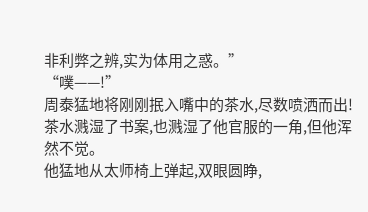非利弊之辨,实为体用之惑。”
“噗——!”
周泰猛地将刚刚抿入嘴中的茶水,尽数喷洒而出!
茶水溅湿了书案,也溅湿了他官服的一角,但他浑然不觉。
他猛地从太师椅上弹起,双眼圆睁,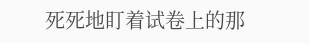死死地盯着试卷上的那